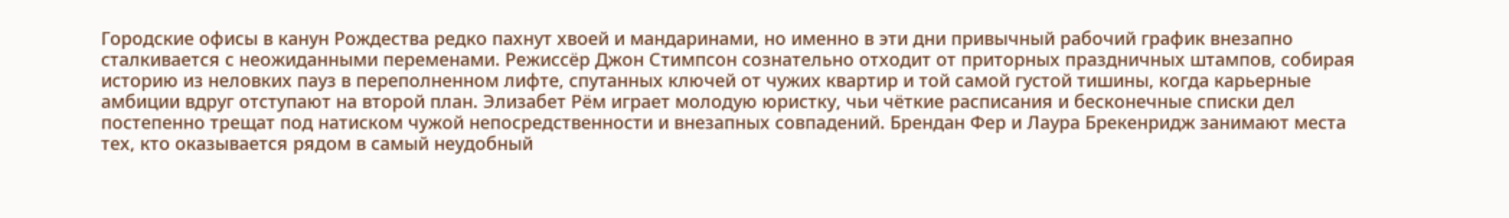Городские офисы в канун Рождества редко пахнут хвоей и мандаринами, но именно в эти дни привычный рабочий график внезапно сталкивается с неожиданными переменами. Режиссёр Джон Стимпсон сознательно отходит от приторных праздничных штампов, собирая историю из неловких пауз в переполненном лифте, спутанных ключей от чужих квартир и той самой густой тишины, когда карьерные амбиции вдруг отступают на второй план. Элизабет Рём играет молодую юристку, чьи чёткие расписания и бесконечные списки дел постепенно трещат под натиском чужой непосредственности и внезапных совпадений. Брендан Фер и Лаура Брекенридж занимают места тех, кто оказывается рядом в самый неудобный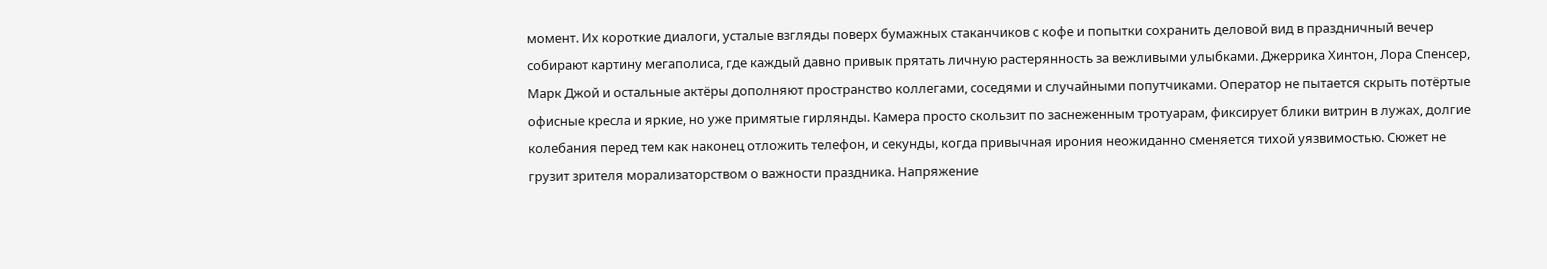момент. Их короткие диалоги, усталые взгляды поверх бумажных стаканчиков с кофе и попытки сохранить деловой вид в праздничный вечер собирают картину мегаполиса, где каждый давно привык прятать личную растерянность за вежливыми улыбками. Джеррика Хинтон, Лора Спенсер, Марк Джой и остальные актёры дополняют пространство коллегами, соседями и случайными попутчиками. Оператор не пытается скрыть потёртые офисные кресла и яркие, но уже примятые гирлянды. Камера просто скользит по заснеженным тротуарам, фиксирует блики витрин в лужах, долгие колебания перед тем как наконец отложить телефон, и секунды, когда привычная ирония неожиданно сменяется тихой уязвимостью. Сюжет не грузит зрителя морализаторством о важности праздника. Напряжение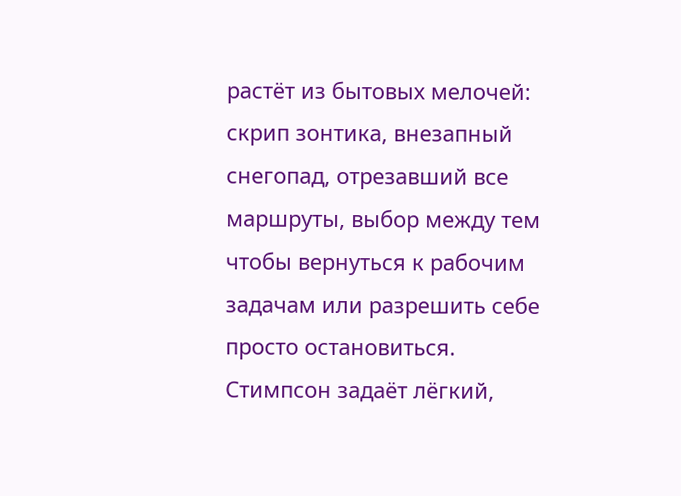растёт из бытовых мелочей: скрип зонтика, внезапный снегопад, отрезавший все маршруты, выбор между тем чтобы вернуться к рабочим задачам или разрешить себе просто остановиться. Стимпсон задаёт лёгкий,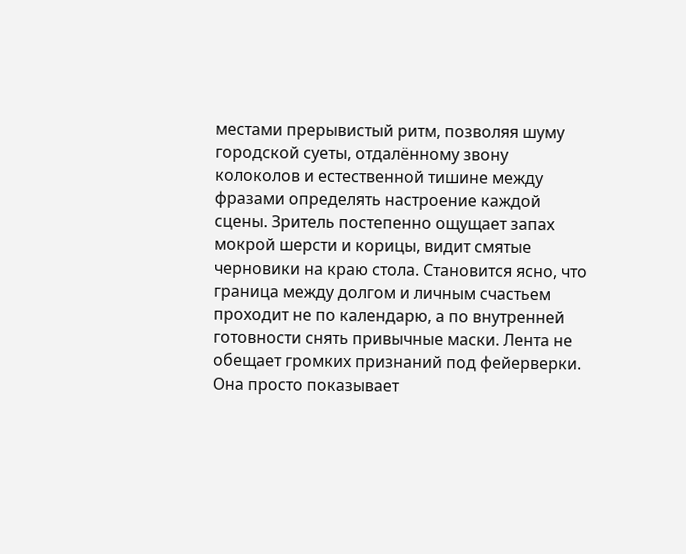местами прерывистый ритм, позволяя шуму городской суеты, отдалённому звону колоколов и естественной тишине между фразами определять настроение каждой сцены. Зритель постепенно ощущает запах мокрой шерсти и корицы, видит смятые черновики на краю стола. Становится ясно, что граница между долгом и личным счастьем проходит не по календарю, а по внутренней готовности снять привычные маски. Лента не обещает громких признаний под фейерверки. Она просто показывает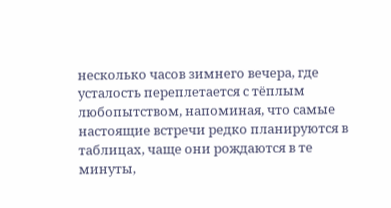несколько часов зимнего вечера, где усталость переплетается с тёплым любопытством, напоминая, что самые настоящие встречи редко планируются в таблицах, чаще они рождаются в те минуты,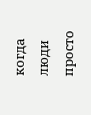когда люди просто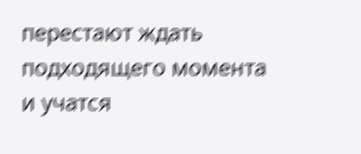перестают ждать подходящего момента и учатся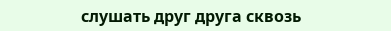слушать друг друга сквозь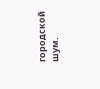городской шум.